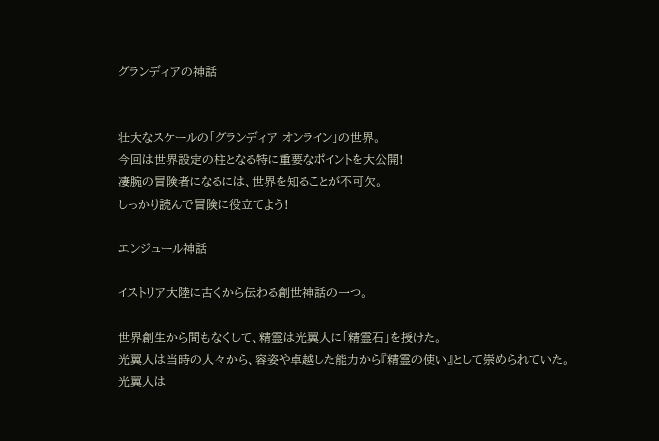グランディアの神話


壮大なスケールの「グランディア オンライン」の世界。
今回は世界設定の柱となる特に重要なポイントを大公開!
凄腕の冒険者になるには、世界を知ることが不可欠。
しっかり読んで冒険に役立てよう!

エンジュール神話

イストリア大陸に古くから伝わる創世神話の一つ。

世界創生から間もなくして、精霊は光翼人に「精霊石」を授けた。
光翼人は当時の人々から、容姿や卓越した能力から『精霊の使い』として崇められていた。
光翼人は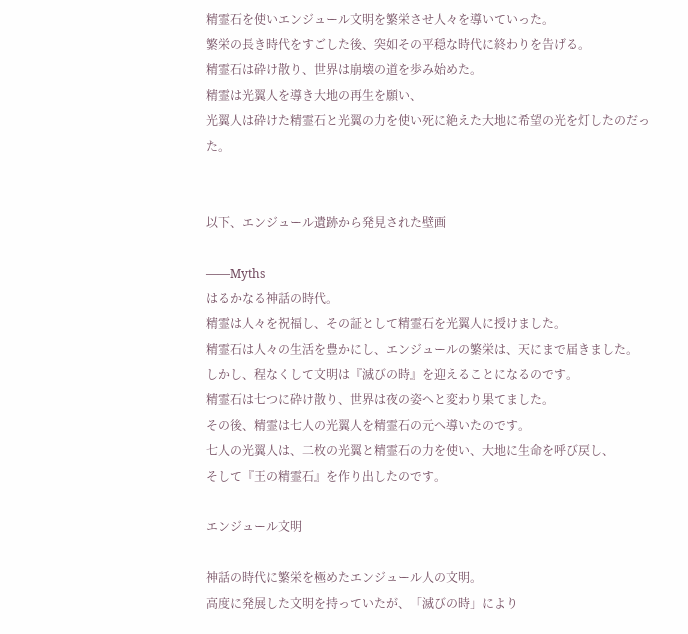精霊石を使いエンジュール文明を繁栄させ人々を導いていった。
繁栄の長き時代をすごした後、突如その平穏な時代に終わりを告げる。
精霊石は砕け散り、世界は崩壊の道を歩み始めた。
精霊は光翼人を導き大地の再生を願い、
光翼人は砕けた精霊石と光翼の力を使い死に絶えた大地に希望の光を灯したのだった。


以下、エンジュール遺跡から発見された壁画

――Myths
はるかなる神話の時代。
精霊は人々を祝福し、その証として精霊石を光翼人に授けました。
精霊石は人々の生活を豊かにし、エンジュールの繁栄は、天にまで届きました。
しかし、程なくして文明は『滅びの時』を迎えることになるのです。
精霊石は七つに砕け散り、世界は夜の姿へと変わり果てました。
その後、精霊は七人の光翼人を精霊石の元へ導いたのです。
七人の光翼人は、二枚の光翼と精霊石の力を使い、大地に生命を呼び戻し、
そして『王の精霊石』を作り出したのです。

エンジュール文明

神話の時代に繁栄を極めたエンジュール人の文明。
高度に発展した文明を持っていたが、「滅びの時」により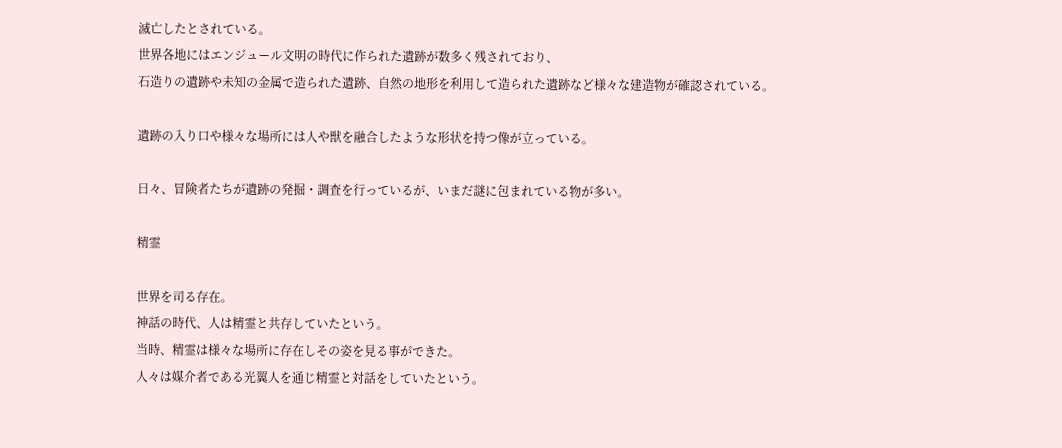滅亡したとされている。
世界各地にはエンジュール文明の時代に作られた遺跡が数多く残されており、
石造りの遺跡や未知の金属で造られた遺跡、自然の地形を利用して造られた遺跡など様々な建造物が確認されている。

遺跡の入り口や様々な場所には人や獣を融合したような形状を持つ像が立っている。

日々、冒険者たちが遺跡の発掘・調査を行っているが、いまだ謎に包まれている物が多い。

精霊

世界を司る存在。
神話の時代、人は精霊と共存していたという。
当時、精霊は様々な場所に存在しその姿を見る事ができた。
人々は媒介者である光翼人を通じ精霊と対話をしていたという。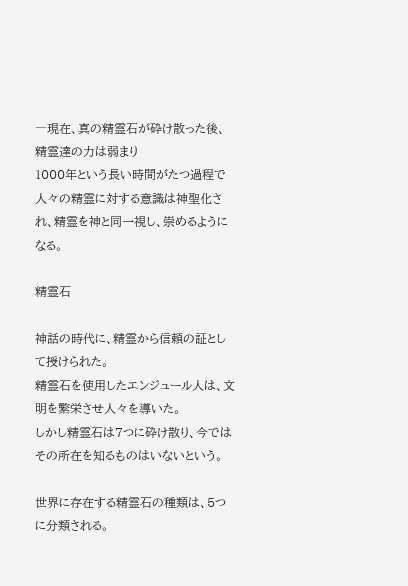―現在、真の精霊石が砕け散った後、精霊達の力は弱まり
1000年という長い時間がたつ過程で人々の精霊に対する意識は神聖化され、精霊を神と同一視し、崇めるようになる。

精霊石

神話の時代に、精霊から信頼の証として授けられた。
精霊石を使用したエンジュール人は、文明を繁栄させ人々を導いた。
しかし精霊石は7つに砕け散り、今ではその所在を知るものはいないという。

世界に存在する精霊石の種類は、5つに分類される。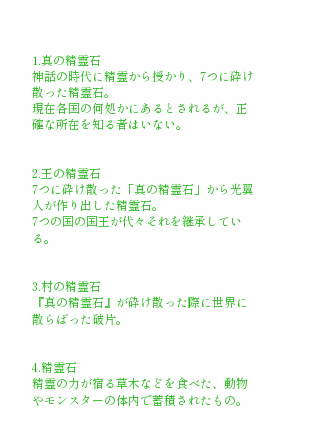1.真の精霊石
神話の時代に精霊から授かり、7つに砕け散った精霊石。
現在各国の何処かにあるとされるが、正確な所在を知る者はいない。


2.王の精霊石
7つに砕け散った「真の精霊石」から光翼人が作り出した精霊石。
7つの国の国王が代々それを継承している。


3.村の精霊石
『真の精霊石』が砕け散った際に世界に散らばった破片。


4.精霊石
精霊の力が宿る草木などを食べた、動物やモンスターの体内で蓄積されたもの。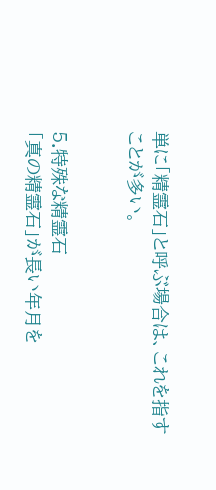単に「精霊石」と呼ぶ場合は、これを指すことが多い。


5.特殊な精霊石
「真の精霊石」が長い年月を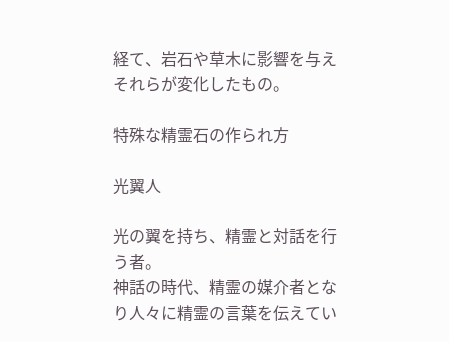経て、岩石や草木に影響を与えそれらが変化したもの。

特殊な精霊石の作られ方

光翼人

光の翼を持ち、精霊と対話を行う者。
神話の時代、精霊の媒介者となり人々に精霊の言葉を伝えてい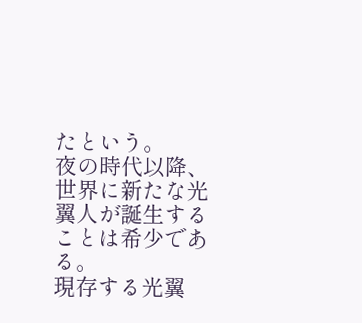たという。
夜の時代以降、世界に新たな光翼人が誕生することは希少である。
現存する光翼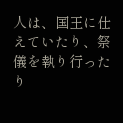人は、国王に仕えていたり、祭儀を執り行ったり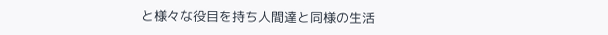と様々な役目を持ち人間達と同様の生活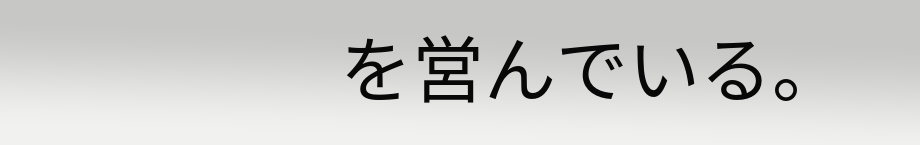を営んでいる。